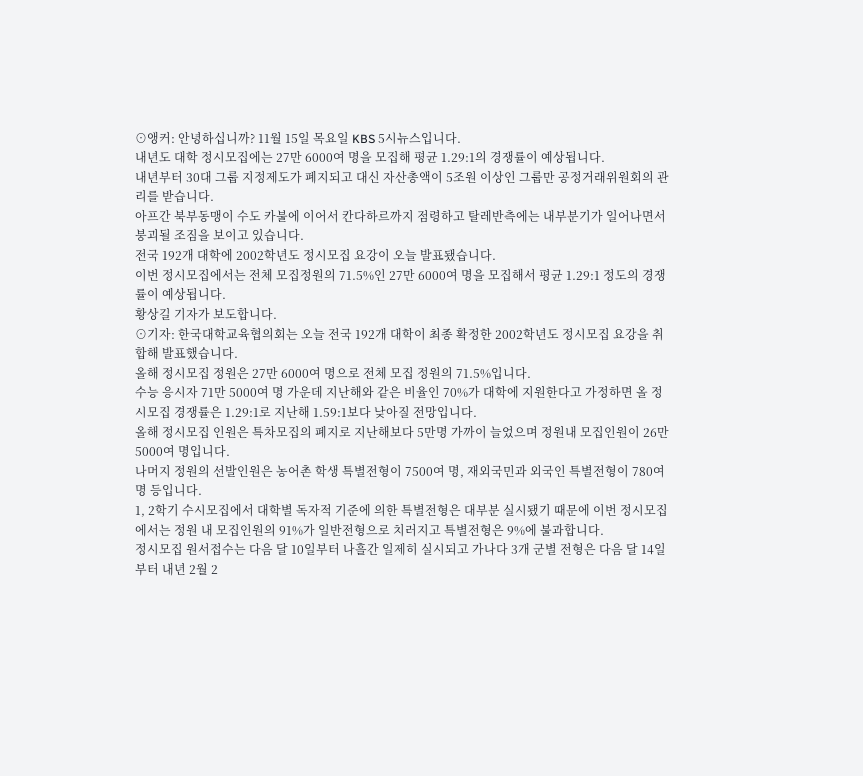⊙앵커: 안녕하십니까? 11월 15일 목요일 KBS 5시뉴스입니다.
내년도 대학 정시모집에는 27만 6000여 명을 모집해 평균 1.29:1의 경쟁률이 예상됩니다.
내년부터 30대 그룹 지정제도가 폐지되고 대신 자산총액이 5조원 이상인 그룹만 공정거래위원회의 관리를 받습니다.
아프간 북부동맹이 수도 카불에 이어서 칸다하르까지 점령하고 탈레반측에는 내부분기가 일어나면서 붕괴될 조짐을 보이고 있습니다.
전국 192개 대학에 2002학년도 정시모집 요강이 오늘 발표됐습니다.
이번 정시모집에서는 전체 모집정원의 71.5%인 27만 6000여 명을 모집해서 평균 1.29:1 정도의 경쟁률이 예상됩니다.
황상길 기자가 보도합니다.
⊙기자: 한국대학교육협의회는 오늘 전국 192개 대학이 최종 확정한 2002학년도 정시모집 요강을 취합해 발표했습니다.
올해 정시모집 정원은 27만 6000여 명으로 전체 모집 정원의 71.5%입니다.
수능 응시자 71만 5000여 명 가운데 지난해와 같은 비율인 70%가 대학에 지원한다고 가정하면 올 정시모집 경쟁률은 1.29:1로 지난해 1.59:1보다 낮아질 전망입니다.
올해 정시모집 인원은 특차모집의 폐지로 지난해보다 5만명 가까이 늘었으며 정원내 모집인원이 26만 5000여 명입니다.
나머지 정원의 선발인원은 농어촌 학생 특별전형이 7500여 명, 재외국민과 외국인 특별전형이 780여 명 등입니다.
1, 2학기 수시모집에서 대학별 독자적 기준에 의한 특별전형은 대부분 실시됐기 때문에 이번 정시모집에서는 정원 내 모집인원의 91%가 일반전형으로 치러지고 특별전형은 9%에 불과합니다.
정시모집 원서접수는 다음 달 10일부터 나흘간 일제히 실시되고 가나다 3개 군별 전형은 다음 달 14일부터 내년 2월 2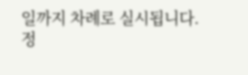일까지 차례로 실시됩니다.
정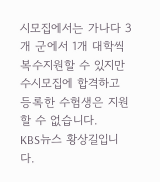시모집에서는 가나다 3개 군에서 1개 대학씩 복수지원할 수 있지만 수시모집에 합격하고 등록한 수험생은 지원할 수 없습니다.
KBS뉴스 황상길입니다.